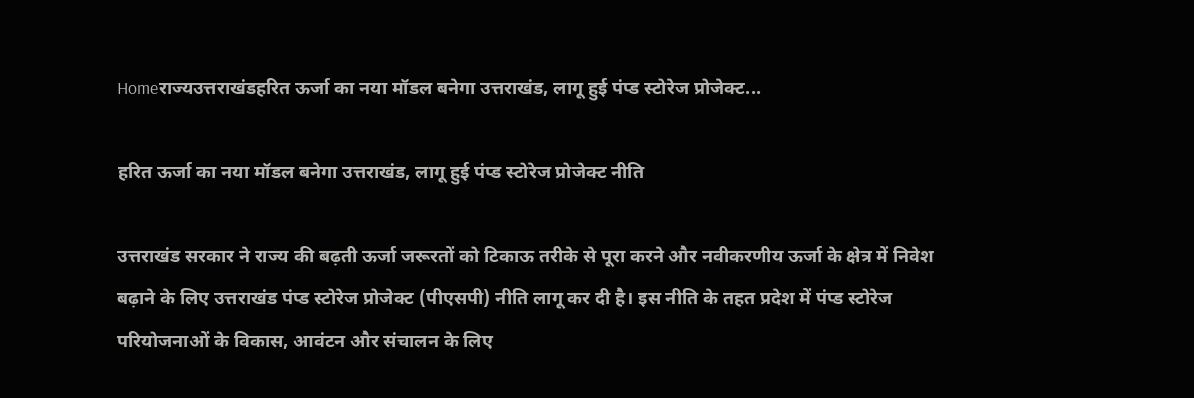Homeराज्यउत्तराखंडहरित ऊर्जा का नया मॉडल बनेगा उत्तराखंड, लागू हुई पंप्ड स्टोरेज प्रोजेक्ट...

हरित ऊर्जा का नया मॉडल बनेगा उत्तराखंड, लागू हुई पंप्ड स्टोरेज प्रोजेक्ट नीति

उत्तराखंड सरकार ने राज्य की बढ़ती ऊर्जा जरूरतों को टिकाऊ तरीके से पूरा करने और नवीकरणीय ऊर्जा के क्षेत्र में निवेश बढ़ाने के लिए उत्तराखंड पंप्ड स्टोरेज प्रोजेक्ट (पीएसपी) नीति लागू कर दी है। इस नीति के तहत प्रदेश में पंप्ड स्टोरेज परियोजनाओं के विकास, आवंटन और संचालन के लिए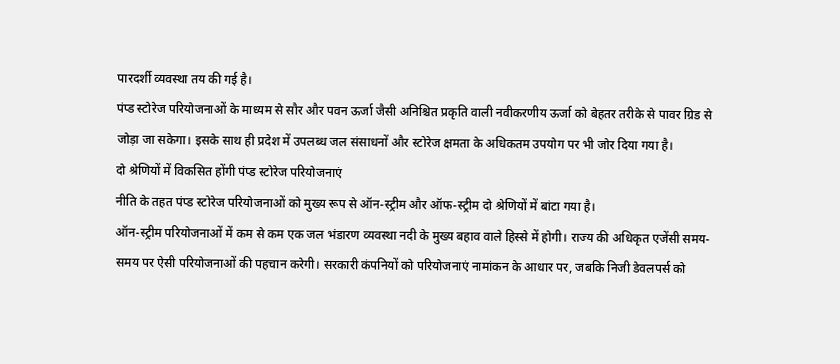पारदर्शी व्यवस्था तय की गई है।
पंप्ड स्टोरेज परियोजनाओं के माध्यम से सौर और पवन ऊर्जा जैसी अनिश्चित प्रकृति वाली नवीकरणीय ऊर्जा को बेहतर तरीके से पावर ग्रिड से जोड़ा जा सकेगा। इसके साथ ही प्रदेश में उपलब्ध जल संसाधनों और स्टोरेज क्षमता के अधिकतम उपयोग पर भी जोर दिया गया है।
दो श्रेणियों में विकसित होंगी पंप्ड स्टोरेज परियोजनाएं
नीति के तहत पंप्ड स्टोरेज परियोजनाओं को मुख्य रूप से ऑन-स्ट्रीम और ऑफ-स्ट्रीम दो श्रेणियों में बांटा गया है।
ऑन-स्ट्रीम परियोजनाओं में कम से कम एक जल भंडारण व्यवस्था नदी के मुख्य बहाव वाले हिस्से में होगी। राज्य की अधिकृत एजेंसी समय-समय पर ऐसी परियोजनाओं की पहचान करेगी। सरकारी कंपनियों को परियोजनाएं नामांकन के आधार पर, जबकि निजी डेवलपर्स को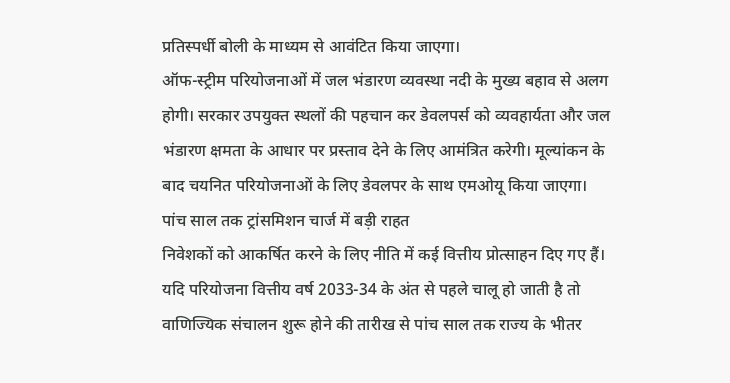प्रतिस्पर्धी बोली के माध्यम से आवंटित किया जाएगा।
ऑफ-स्ट्रीम परियोजनाओं में जल भंडारण व्यवस्था नदी के मुख्य बहाव से अलग होगी। सरकार उपयुक्त स्थलों की पहचान कर डेवलपर्स को व्यवहार्यता और जल भंडारण क्षमता के आधार पर प्रस्ताव देने के लिए आमंत्रित करेगी। मूल्यांकन के बाद चयनित परियोजनाओं के लिए डेवलपर के साथ एमओयू किया जाएगा।
पांच साल तक ट्रांसमिशन चार्ज में बड़ी राहत
निवेशकों को आकर्षित करने के लिए नीति में कई वित्तीय प्रोत्साहन दिए गए हैं। यदि परियोजना वित्तीय वर्ष 2033-34 के अंत से पहले चालू हो जाती है तो वाणिज्यिक संचालन शुरू होने की तारीख से पांच साल तक राज्य के भीतर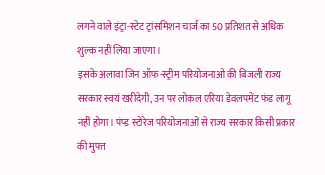लगने वाले इंट्रा-स्टेट ट्रांसमिशन चार्ज का 50 प्रतिशत से अधिक शुल्क नहीं लिया जाएगा।
इसके अलावा जिन ऑफ-स्ट्रीम परियोजनाओं की बिजली राज्य सरकार स्वयं खरीदेगी, उन पर लोकल एरिया डेवलपमेंट फंड लागू नहीं होगा। पंप्ड स्टोरेज परियोजनाओं से राज्य सरकार किसी प्रकार की मुफ्त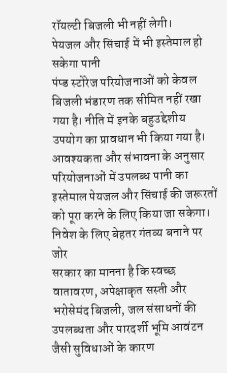रॉयल्टी बिजली भी नहीं लेगी।
पेयजल और सिंचाई में भी इस्तेमाल हो सकेगा पानी
पंप्ड स्टोरेज परियोजनाओं को केवल बिजली भंडारण तक सीमित नहीं रखा गया है। नीति में इनके बहुउद्देशीय उपयोग का प्रावधान भी किया गया है। आवश्यकता और संभावना के अनुसार परियोजनाओं में उपलब्ध पानी का इस्तेमाल पेयजल और सिंचाई की जरूरतों को पूरा करने के लिए किया जा सकेगा।
निवेश के लिए बेहतर गंतव्य बनाने पर जोर
सरकार का मानना है कि स्वच्छ वातावरण, अपेक्षाकृत सस्ती और भरोसेमंद बिजली, जल संसाधनों की उपलब्धता और पारदर्शी भूमि आवंटन जैसी सुविधाओं के कारण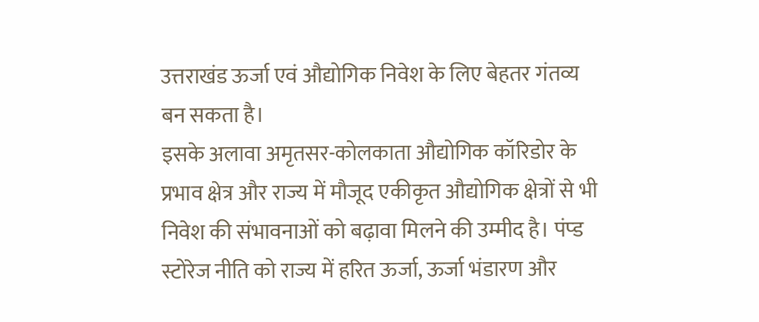उत्तराखंड ऊर्जा एवं औद्योगिक निवेश के लिए बेहतर गंतव्य बन सकता है।
इसके अलावा अमृतसर-कोलकाता औद्योगिक कॉरिडोर के प्रभाव क्षेत्र और राज्य में मौजूद एकीकृत औद्योगिक क्षेत्रों से भी निवेश की संभावनाओं को बढ़ावा मिलने की उम्मीद है। पंप्ड स्टोरेज नीति को राज्य में हरित ऊर्जा, ऊर्जा भंडारण और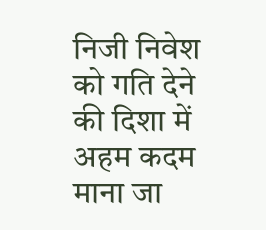निजी निवेश को गति देने की दिशा में अहम कदम माना जा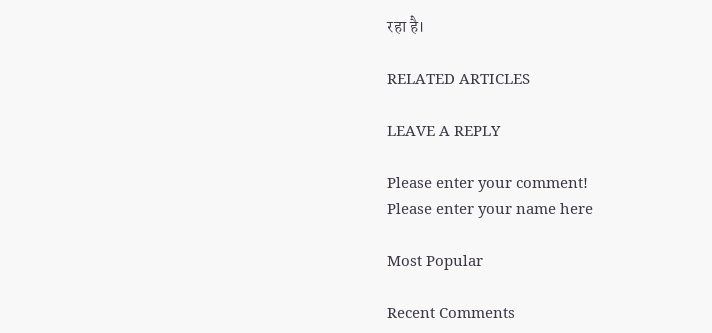रहा है।

RELATED ARTICLES

LEAVE A REPLY

Please enter your comment!
Please enter your name here

Most Popular

Recent Comments